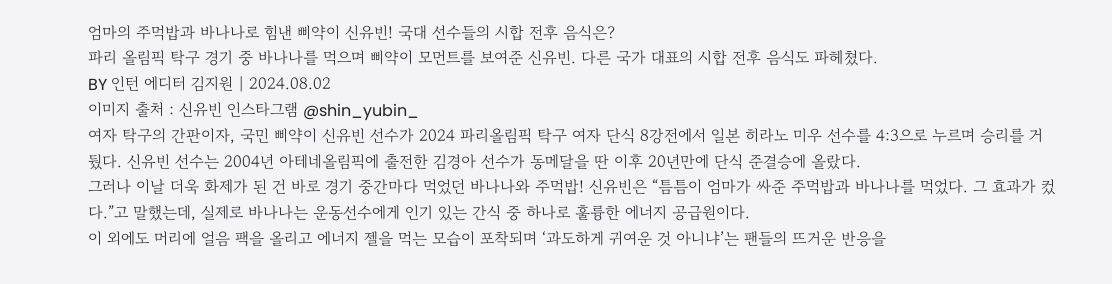엄마의 주먹밥과 바나나로 힘낸 삐약이 신유빈! 국대 선수들의 시합 전후 음식은?
파리 올림픽 탁구 경기 중 바나나를 먹으며 삐약이 모먼트를 보여준 신유빈. 다른 국가 대표의 시합 전후 음식도 파헤쳤다.
BY 인턴 에디터 김지원 | 2024.08.02
이미지 출처 : 신유빈 인스타그램 @shin_yubin_
여자 탁구의 간판이자, 국민 삐약이 신유빈 선수가 2024 파리올림픽 탁구 여자 단식 8강전에서 일본 히라노 미우 선수를 4:3으로 누르며 승리를 거뒀다. 신유빈 선수는 2004년 아테네올림픽에 출전한 김경아 선수가 동메달을 딴 이후 20년만에 단식 준결승에 올랐다.
그러나 이날 더욱 화제가 된 건 바로 경기 중간마다 먹었던 바나나와 주먹밥! 신유빈은 “틈틈이 엄마가 싸준 주먹밥과 바나나를 먹었다. 그 효과가 컸다.”고 말했는데, 실제로 바나나는 운동선수에게 인기 있는 간식 중 하나로 훌륭한 에너지 공급원이다.
이 외에도 머리에 얼음 팩을 올리고 에너지 젤을 먹는 모습이 포착되며 ‘과도하게 귀여운 것 아니냐’는 팬들의 뜨거운 반응을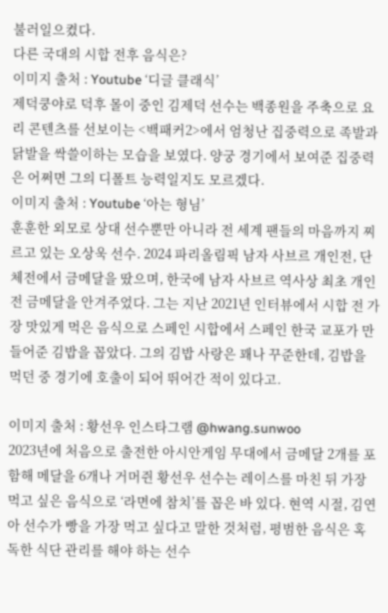불러일으켰다.
다른 국대의 시합 전후 음식은?
이미지 출처 : Youtube ‘디글 클래식’
제덕쿵야로 덕후 몰이 중인 김제덕 선수는 백종원을 주축으로 요리 콘텐츠를 선보이는 <백패커2>에서 엄청난 집중력으로 족발과 닭발을 싹쓸이하는 모습을 보였다. 양궁 경기에서 보여준 집중력은 어쩌면 그의 디폴트 능력일지도 모르겠다.
이미지 출처 : Youtube ‘아는 형님’
훈훈한 외모로 상대 선수뿐만 아니라 전 세계 팬들의 마음까지 찌르고 있는 오상욱 선수. 2024 파리올림픽 남자 사브르 개인전, 단체전에서 금메달을 땄으며, 한국에 남자 사브르 역사상 최초 개인전 금메달을 안겨주었다. 그는 지난 2021년 인터뷰에서 시합 전 가장 맛있게 먹은 음식으로 스페인 시합에서 스페인 한국 교포가 만들어준 김밥을 꼽았다. 그의 김밥 사랑은 꽤나 꾸준한데, 김밥을 먹던 중 경기에 호출이 되어 뛰어간 적이 있다고.

이미지 출처 : 황선우 인스타그램 @hwang.sunwoo
2023년에 처음으로 출전한 아시안게임 무대에서 금메달 2개를 포함해 메달을 6개나 거머쥔 황선우 선수는 레이스를 마친 뒤 가장 먹고 싶은 음식으로 ‘라면에 참치’를 꼽은 바 있다. 현역 시절, 김연아 선수가 빵을 가장 먹고 싶다고 말한 것처럼, 평범한 음식은 혹독한 식단 관리를 해야 하는 선수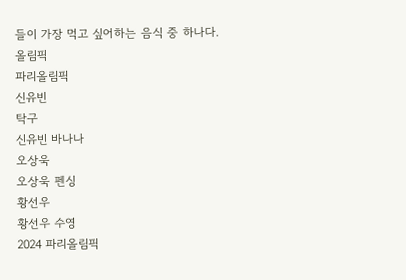들이 가장 먹고 싶어하는 음식 중 하나다.
올림픽
파리올림픽
신유빈
탁구
신유빈 바나나
오상욱
오상욱 펜싱
황선우
황선우 수영
2024 파리올림픽